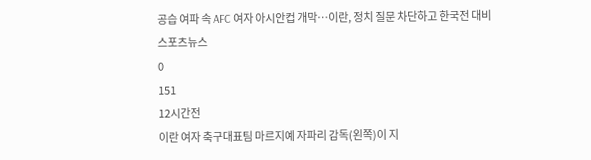공습 여파 속 AFC 여자 아시안컵 개막…이란, 정치 질문 차단하고 한국전 대비
스포츠뉴스
0
151
12시간전
이란 여자 축구대표팀 마르지예 자파리 감독(왼쪽)이 지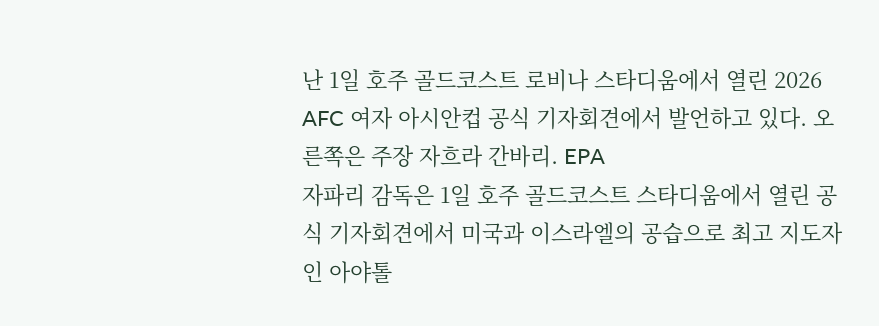난 1일 호주 골드코스트 로비나 스타디움에서 열린 2026 AFC 여자 아시안컵 공식 기자회견에서 발언하고 있다. 오른쪽은 주장 자흐라 간바리. EPA
자파리 감독은 1일 호주 골드코스트 스타디움에서 열린 공식 기자회견에서 미국과 이스라엘의 공습으로 최고 지도자인 아야톨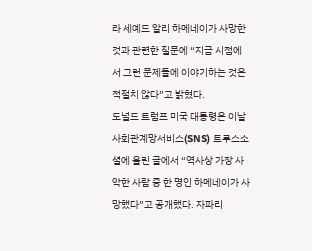라 세예드 알리 하메네이가 사망한 것과 관련한 질문에 “지금 시점에서 그런 문제들에 이야기하는 것은 적절치 않다”고 밝혔다.
도널드 트럼프 미국 대통령은 이날 사회관계망서비스(SNS) 트루스소셜에 올린 글에서 “역사상 가장 사악한 사람 중 한 명인 하메네이가 사망했다”고 공개했다. 자파리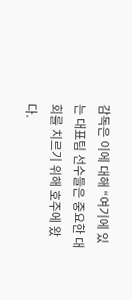감독은 이에 대해 “여기에 있는 대표팀 선수들은 중요한 대회를 치르기 위해 호주에 왔다.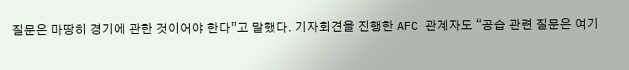질문은 마땅히 경기에 관한 것이어야 한다”고 말했다. 기자회견을 진행한 AFC 관계자도 “공습 관련 질문은 여기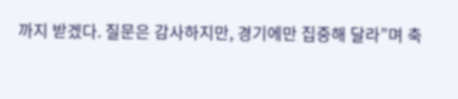까지 받겠다. 질문은 감사하지만, 경기에만 집중해 달라”며 축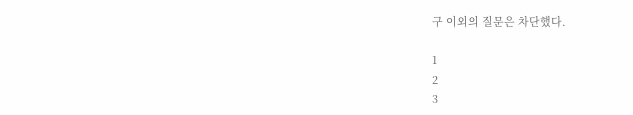구 이외의 질문은 차단했다.

1
2
3